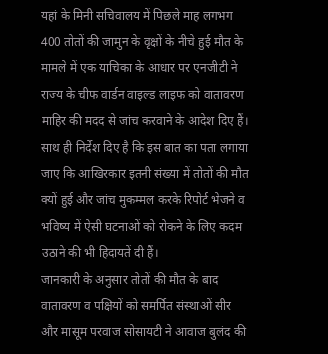यहां के मिनी सचिवालय में पिछले माह लगभग 400 तोतों की जामुन के वृक्षों के नीचे हुई मौत के मामले में एक याचिका के आधार पर एनजीटी ने राज्य के चीफ वार्डन वाइल्ड लाइफ को वातावरण माहिर की मदद से जांच करवाने के आदेश दिए हैं। साथ ही निर्देश दिए है कि इस बात का पता लगाया जाए कि आखिरकार इतनी संख्या में तोतों की मौत क्यों हुई और जांच मुकम्मल करके रिपोर्ट भेजने व भविष्य में ऐसी घटनाओं को रोकने के लिए कदम उठाने की भी हिदायतें दी हैं।
जानकारी के अनुसार तोतों की मौत के बाद वातावरण व पक्षियों को समर्पित संस्थाओं सीर और मासूम परवाज सोसायटी ने आवाज बुलंद की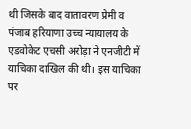थी जिसके बाद वातावरण प्रेमी व पंजाब हरियाणा उच्च न्यायालय के एडवोकेट एचसी अरोड़ा ने एनजीटी में याचिका दाखिल की थी। इस याचिका पर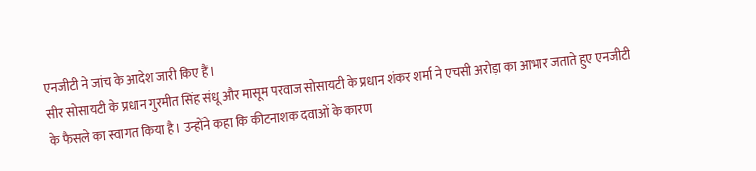एनजीटी ने जांच के आदेश जारी किए हैं।
सीर सोसायटी के प्रधान गुरमीत सिंह संधू और मासूम परवाज सोसायटी के प्रधान शंकर शर्मा ने एचसी अरोड़ा का आभार जताते हुए एनजीटी के फैसले का स्वागत किया है। उन्होंने कहा कि कीटनाशक दवाओं के कारण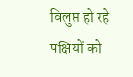विलुप्त हो रहे पक्षियों को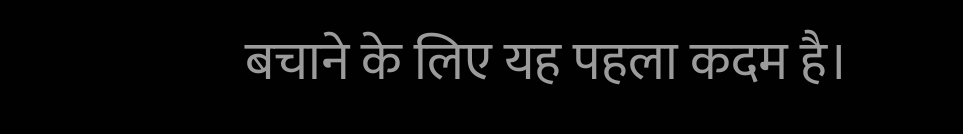बचाने के लिए यह पहला कदम है।